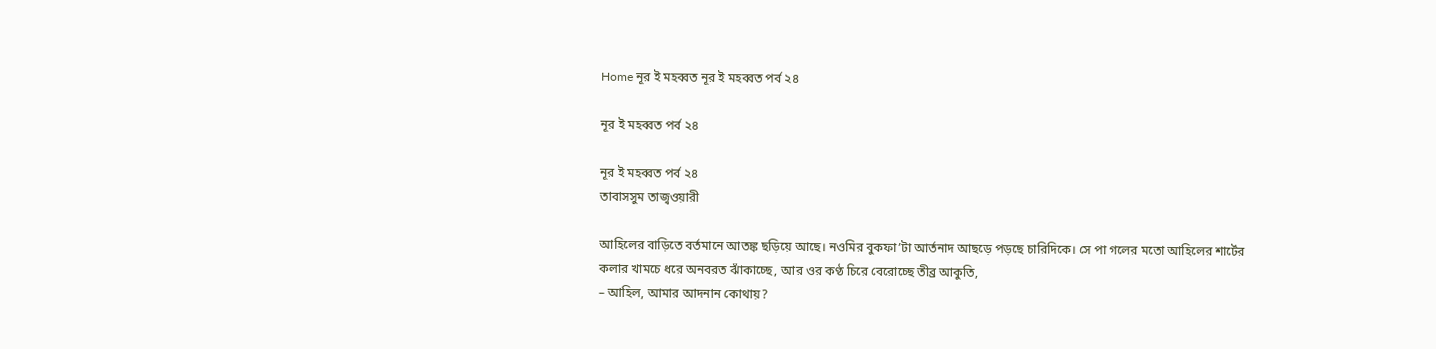Home নূর ই মহব্বত নূর ই মহব্বত পর্ব ২৪

নূর ই মহব্বত পর্ব ২৪

নূর ই মহব্বত পর্ব ২৪
তাবাসসুম তাজ্বওয়ারী

আহিলের বাড়িতে বর্তমানে আতঙ্ক ছড়িয়ে আছে। নওমির বুকফা’টা আর্তনাদ আছড়ে পড়ছে চারিদিকে। সে পা গলের মতো আহিলের শার্টের কলার খামচে ধরে অনবরত ঝাঁকাচ্ছে, আর ওর কণ্ঠ চিরে বেরোচ্ছে তীব্র আকুতি,
– আহিল, আমার আদনান কোথায়?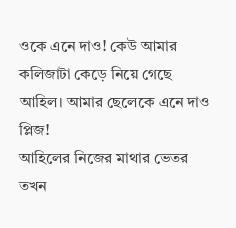ওকে এনে দাও! কেউ আমার কলিজাটা কেড়ে নিয়ে গেছে আহিল। আমার ছেলেকে এনে দাও প্লিজ!
আহিলের নিজের মাথার ভেতর তখন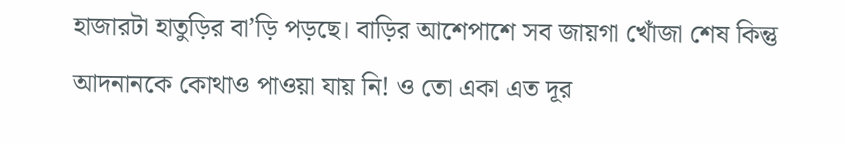হাজারটা হাতুড়ির বা’ড়ি পড়ছে। বাড়ির আশেপাশে সব জায়গা খোঁজা শেষ কিন্তু আদনানকে কোথাও পাওয়া যায় নি! ও তো একা এত দূর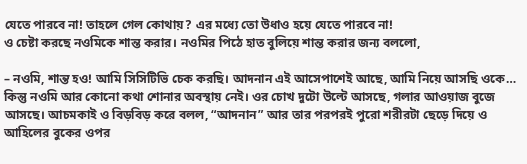যেতে পারবে না! তাহলে গেল কোথায়? এর মধ্যে তো উধাও হয়ে যেতে পারবে না!
ও চেষ্টা করছে নওমিকে শান্ত করার। নওমির পিঠে হাত বুলিয়ে শান্ত করার জন্য বললো,

– নওমি, শান্ত হও! আমি সিসিটিভি চেক করছি। আদনান এই আসেপাশেই আছে, আমি নিয়ে আসছি ওকে…
কিন্তু নওমি আর কোনো কথা শোনার অবস্থায় নেই। ওর চোখ দুটো উল্টে আসছে, গলার আওয়াজ বুজে আসছে। আচমকাই ও বিড়বিড় করে বলল, “আদনান” আর তার পরপরই পুরো শরীরটা ছেড়ে দিয়ে ও আহিলের বুকের ওপর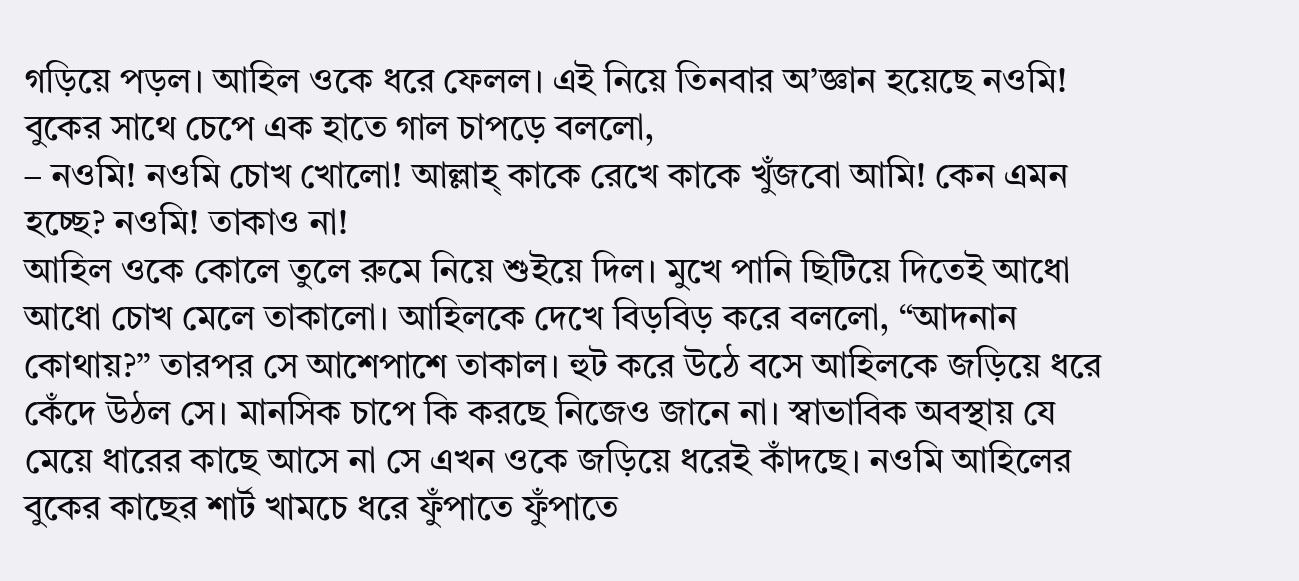গড়িয়ে পড়ল। আহিল ওকে ধরে ফেলল। এই নিয়ে তিনবার অ’জ্ঞান হয়েছে নওমি! বুকের সাথে চেপে এক হাতে গাল চাপড়ে বললো,
– নওমি! নওমি চোখ খোলো! আল্লাহ্ কাকে রেখে কাকে খুঁজবো আমি! কেন এমন হচ্ছে? নওমি! তাকাও না!
আহিল ওকে কোলে তুলে রুমে নিয়ে শুইয়ে দিল। মুখে পানি ছিটিয়ে দিতেই আধো আধো চোখ মেলে তাকালো। আহিলকে দেখে বিড়বিড় করে বললো, “আদনান কোথায়?” তারপর সে আশেপাশে তাকাল। হুট করে উঠে বসে আহিলকে জড়িয়ে ধরে কেঁদে উঠল সে। মানসিক চাপে কি করছে নিজেও জানে না। স্বাভাবিক অবস্থায় যে মেয়ে ধারের কাছে আসে না সে এখন ওকে জড়িয়ে ধরেই কাঁদছে। নওমি আহিলের বুকের কাছের শার্ট খামচে ধরে ফুঁপাতে ফুঁপাতে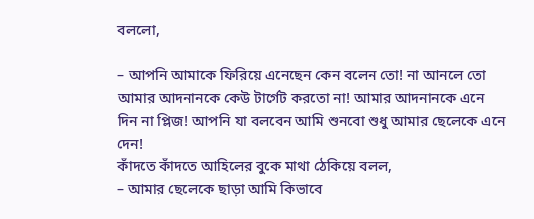বললো,

– আপনি আমাকে ফিরিয়ে এনেছেন কেন বলেন তো! না আনলে তো আমার আদনানকে কেউ টার্গেট করতো না! আমার আদনানকে এনে দিন না প্লিজ! আপনি যা বলবেন আমি শুনবো শুধু আমার ছেলেকে এনে দেন!
কাঁদতে কাঁদতে আহিলের বুকে মাথা ঠেকিয়ে বলল,
– আমার ছেলেকে ছাড়া আমি কিভাবে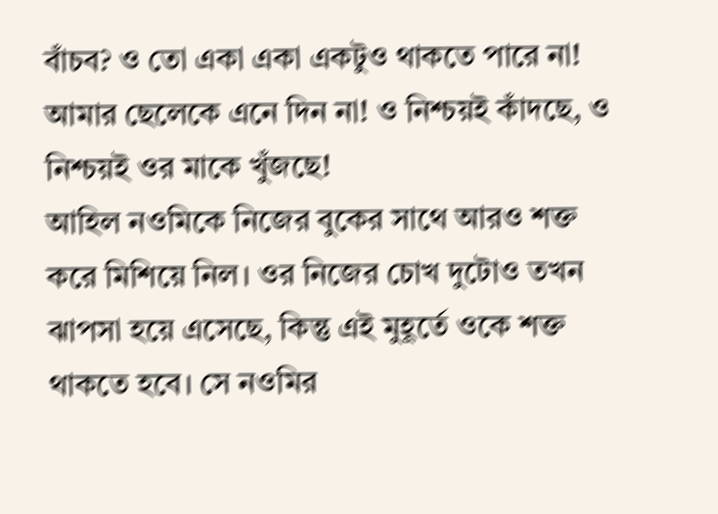বাঁচব? ও তো একা একা একটুও থাকতে পারে না! আমার ছেলেকে এনে দিন না! ও নিশ্চয়ই কাঁদছে, ও নিশ্চয়ই ওর মাকে খুঁজছে!
আহিল নওমিকে নিজের বুকের সাথে আরও শক্ত করে মিশিয়ে নিল। ওর নিজের চোখ দুটোও তখন ঝাপসা হয়ে এসেছে, কিন্তু এই মুহূর্তে ওকে শক্ত থাকতে হবে। সে নওমির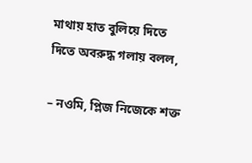মাথায় হাত বুলিয়ে দিতে দিতে অবরুদ্ধ গলায় বলল,

– নওমি, প্লিজ নিজেকে শক্ত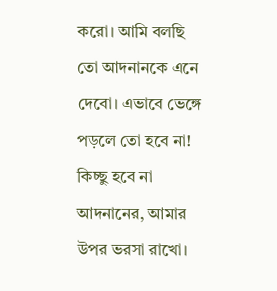করো। আমি বলছি তো আদনানকে এনে দেবো। এভাবে ভেঙ্গে পড়লে তো হবে না! কিচ্ছু হবে না আদনানের, আমার উপর ভরসা রাখো।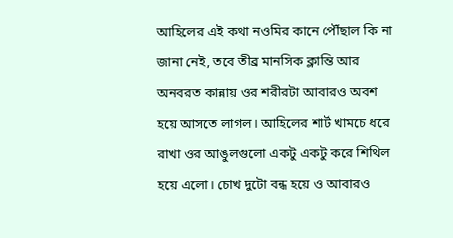আহিলের এই কথা নওমির কানে পৌঁছাল কি না জানা নেই, তবে তীব্র মানসিক ক্লান্তি আর অনবরত কান্নায় ওর শরীরটা আবারও অবশ হয়ে আসতে লাগল। আহিলের শার্ট খামচে ধরে রাখা ওর আঙুলগুলো একটু একটু করে শিথিল হয়ে এলো। চোখ দুটো বন্ধ হয়ে ও আবারও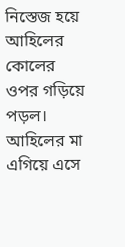নিস্তেজ হয়ে আহিলের কোলের ওপর গড়িয়ে পড়ল। আহিলের মা এগিয়ে এসে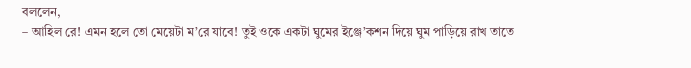বললেন,
– আহিল রে! এমন হলে তো মেয়েটা ম’রে যাবে! তুই ওকে একটা ঘুমের ইঞ্জে’কশন দিয়ে ঘুম পাড়িয়ে রাখ তাতে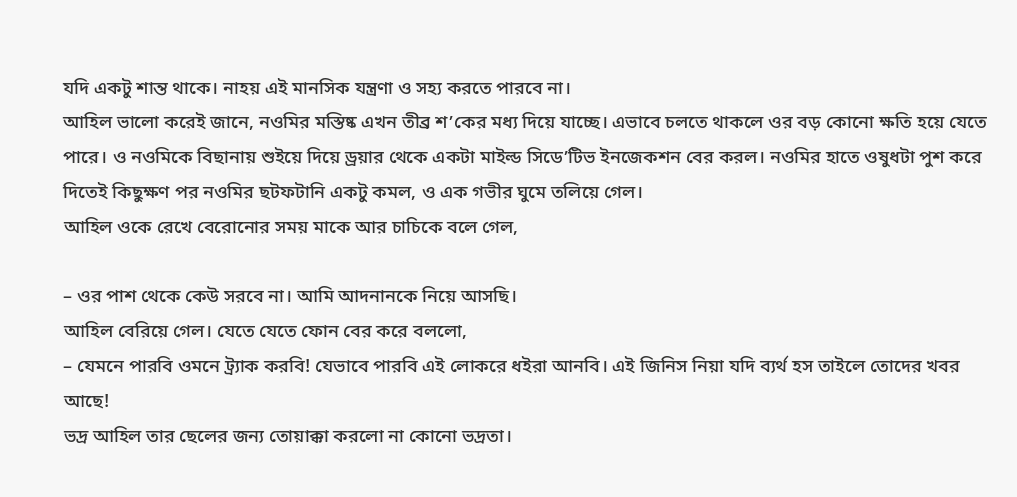যদি একটু শান্ত থাকে। নাহয় এই মানসিক যন্ত্রণা ও সহ্য করতে পারবে না।
আহিল ভালো করেই জানে, নওমির মস্তিষ্ক এখন তীব্র শ’কের মধ্য দিয়ে যাচ্ছে। এভাবে চলতে থাকলে ওর বড় কোনো ক্ষতি হয়ে যেতে পারে। ও নওমিকে বিছানায় শুইয়ে দিয়ে ড্রয়ার থেকে একটা মাইল্ড সিডে’টিভ ইনজেকশন বের করল। নওমির হাতে ওষুধটা পুশ করে দিতেই কিছুক্ষণ পর নওমির ছটফটানি একটু কমল, ও এক গভীর ঘুমে তলিয়ে গেল।
আহিল ওকে রেখে বেরোনোর সময় মাকে আর চাচিকে বলে গেল,

– ওর পাশ থেকে কেউ সরবে না। আমি আদনানকে নিয়ে আসছি।
আহিল বেরিয়ে গেল। যেতে যেতে ফোন বের করে বললো,
– যেমনে পারবি ওমনে ট্র্যাক করবি! যেভাবে পারবি এই লোকরে ধইরা আনবি। এই জিনিস নিয়া যদি ব্যর্থ হস তাইলে তোদের খবর আছে!
ভদ্র আহিল তার ছেলের জন্য তোয়াক্কা করলো না কোনো ভদ্রতা।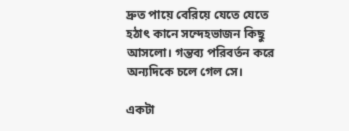দ্রুত পায়ে বেরিয়ে যেতে যেতে হঠাৎ কানে সন্দেহভাজন কিছু আসলো। গন্তব্য পরিবর্তন করে অন্যদিকে চলে গেল সে।

একটা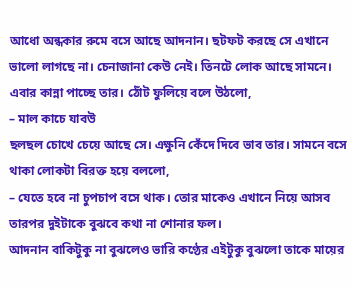আধো অন্ধকার রুমে বসে আছে আদনান। ছটফট করছে সে এখানে ভালো লাগছে না। চেনাজানা কেউ নেই। তিনটে লোক আছে সামনে। এবার কান্না পাচ্ছে তার। ঠোঁট ফুলিয়ে বলে উঠলো,
– মাল কাচে যাবউ
ছলছল চোখে চেয়ে আছে সে। এক্ষুনি কেঁদে দিবে ভাব তার। সামনে বসে থাকা লোকটা বিরক্ত হয়ে বললো,
– যেতে হবে না চুপচাপ বসে থাক। তোর মাকেও এখানে নিয়ে আসব তারপর দুইটাকে বুঝবে কথা না শোনার ফল।
আদনান বাকিটুকু না বুঝলেও ভারি কণ্ঠের এইটুকু বুঝলো তাকে মায়ের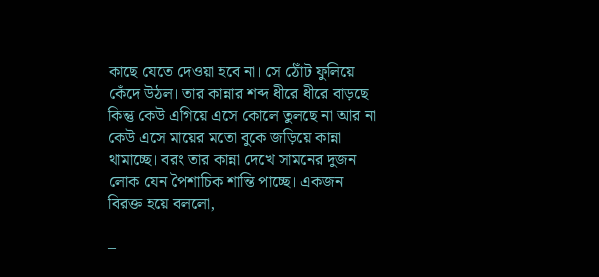কাছে যেতে দেওয়া হবে না। সে ঠোঁট ফুলিয়ে কেঁদে উঠল। তার কান্নার শব্দ ধীরে ধীরে বাড়ছে কিন্তু কেউ এগিয়ে এসে কোলে তুলছে না আর না কেউ এসে মায়ের মতো বুকে জড়িয়ে কান্না থামাচ্ছে। বরং তার কান্না দেখে সামনের দুজন লোক যেন পৈশাচিক শান্তি পাচ্ছে। একজন বিরক্ত হয়ে বললো,

–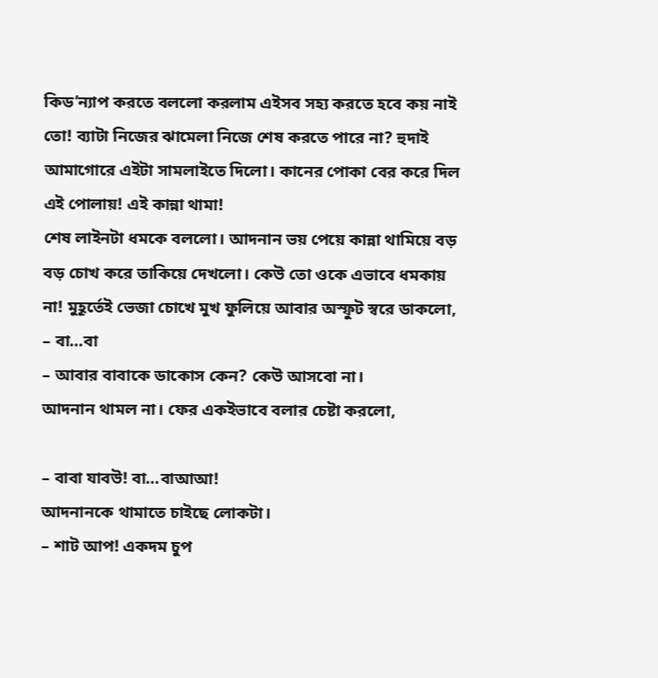কিড’ন্যাপ করতে বললো করলাম এইসব সহ্য করতে হবে কয় নাই তো! ব্যাটা নিজের ঝামেলা নিজে শেষ করতে পারে না? হুদাই আমাগোরে এইটা সামলাইতে দিলো। কানের পোকা বের করে দিল এই পোলায়! এই কান্না থামা!
শেষ লাইনটা ধমকে বললো। আদনান ভয় পেয়ে কান্না থামিয়ে বড় বড় চোখ করে তাকিয়ে দেখলো। কেউ তো ওকে এভাবে ধমকায় না! মুহূর্তেই ভেজা চোখে মুখ ফুলিয়ে আবার অস্ফুট স্বরে ডাকলো,
– বা…বা
– আবার বাবাকে ডাকোস কেন? কেউ আসবো না।
আদনান থামল না। ফের একইভাবে বলার চেষ্টা করলো,

– বাবা যাবউ! বা…বাআআ!
আদনানকে থামাতে চাইছে লোকটা।
– শাট আপ! একদম চুপ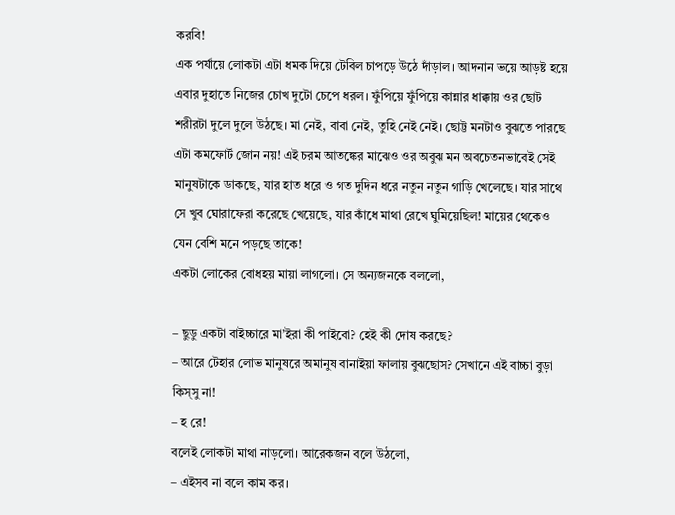করবি!
এক পর্যায়ে লোকটা এটা ধমক দিয়ে টেবিল চাপড়ে উঠে দাঁড়াল। আদনান ভয়ে আড়ষ্ট হয়ে এবার দুহাতে নিজের চোখ দুটো চেপে ধরল। ফুঁপিয়ে ফুঁপিয়ে কান্নার ধাক্কায় ওর ছোট শরীরটা দুলে দুলে উঠছে। মা নেই, বাবা নেই, তুহি নেই নেই। ছোট্ট মনটাও বুঝতে পারছে এটা কমফোর্ট জোন নয়! এই চরম আতঙ্কের মাঝেও ওর অবুঝ মন অবচেতনভাবেই সেই মানুষটাকে ডাকছে, যার হাত ধরে ও গত দুদিন ধরে নতুন নতুন গাড়ি খেলেছে। যার সাথে সে খুব ঘোরাফেরা করেছে খেয়েছে, যার কাঁধে মাথা রেখে ঘুমিয়েছিল! মায়ের থেকেও যেন বেশি মনে পড়ছে তাকে!
একটা লোকের বোধহয় মায়া লাগলো। সে অন্যজনকে বললো,

– ছুডু একটা বাইচ্চারে মা’ইরা কী পাইবো? হেই কী দোষ করছে?
– আরে টেহার লোভ মানুষরে অমানুষ বানাইয়া ফালায় বুঝছোস? সেখানে এই বাচ্চা বুড়া কিস্সু না!
– হ রে!
বলেই লোকটা মাথা নাড়লো। আরেকজন বলে উঠলো,
– এইসব না বলে কাম কর।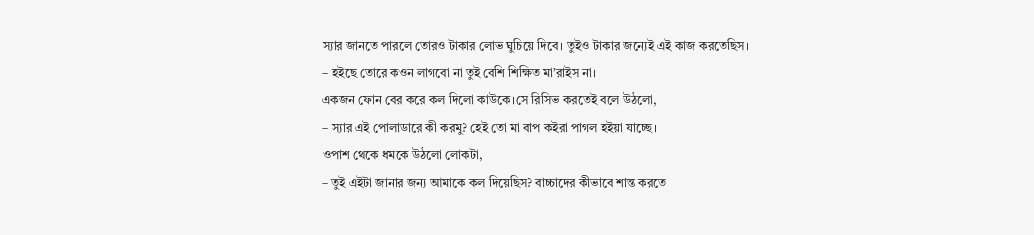স্যার জানতে পারলে তোরও টাকার লোভ ঘুচিয়ে দিবে। তুইও টাকার জন্যেই এই কাজ করতেছিস।
– হইছে তোরে কওন লাগবো না তুই বেশি শিক্ষিত মা’রাইস না।
একজন ফোন বের করে কল দিলো কাউকে।সে রিসিভ করতেই বলে উঠলো,
– স্যার এই পোলাডারে কী করমু? হেই তো মা বাপ কইরা পাগল হইয়া যাচ্ছে।
ওপাশ থেকে ধমকে উঠলো লোকটা,
– তুই এইটা জানার জন্য আমাকে কল দিয়েছিস? বাচ্চাদের কীভাবে শান্ত করতে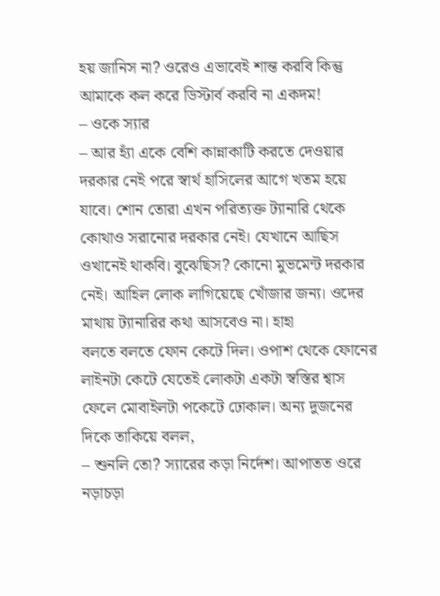হয় জানিস না? ওরেও এভাবেই শান্ত করবি কিন্তু আমাকে কল করে ডিস্টার্ব করবি না একদম!
– ওকে স্যার
– আর হ্যাঁ একে বেশি কান্নাকাটি করতে দেওয়ার দরকার নেই পরে স্বার্থ হাসিলের আগে খতম হয়ে যাবে। শোন তোরা এখন পরিত্যক্ত ট্যানারি থেকে কোথাও সরানোর দরকার নেই। যেখানে আছিস ওখানেই থাকবি। বুঝেছিস? কোনো মুভমেন্ট দরকার নেই। আহিল লোক লাগিয়েছে খোঁজার জন্য। ওদের মাথায় ট্যানারির কথা আসবেও না। হাহা
বলতে বলতে ফোন কেটে দিল। ওপাশ থেকে ফোনের লাইনটা কেটে যেতেই লোকটা একটা স্বস্তির শ্বাস ফেলে মোবাইলটা পকেটে ঢোকাল। অন্য দুজনের দিকে তাকিয়ে বলল,
– শুনলি তো? স্যারের কড়া নির্দেশ। আপাতত ওরে নড়াচড়া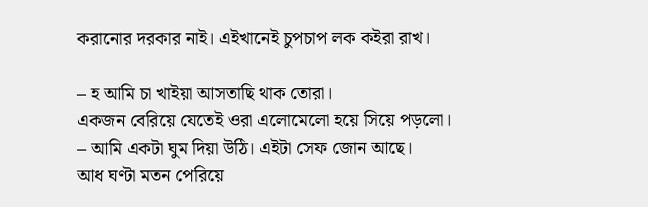করানোর দরকার নাই। এইখানেই চুপচাপ লক কইরা রাখ।

– হ আমি চা খাইয়া আসতাছি থাক তোরা।
একজন বেরিয়ে যেতেই ওরা এলোমেলো হয়ে সিয়ে পড়লো।
– আমি একটা ঘুম দিয়া উঠি। এইটা সেফ জোন আছে।
আধ ঘণ্টা মতন পেরিয়ে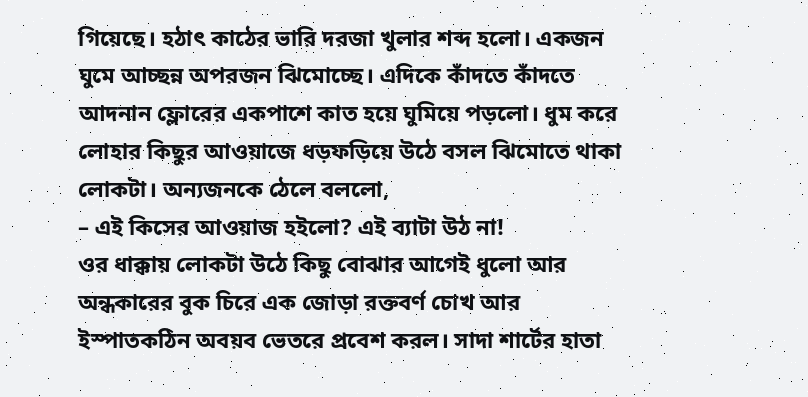গিয়েছে। হঠাৎ কাঠের ভারি দরজা খুলার শব্দ হলো। একজন ঘুমে আচ্ছন্ন অপরজন ঝিমোচ্ছে। এদিকে কাঁদতে কাঁদতে আদনান ফ্লোরের একপাশে কাত হয়ে ঘুমিয়ে পড়লো। ধুম করে লোহার কিছুর আওয়াজে ধড়ফড়িয়ে উঠে বসল ঝিমোতে থাকা লোকটা। অন্যজনকে ঠেলে বললো,
– এই কিসের আওয়াজ হইলো? এই ব্যাটা উঠ না!
ওর ধাক্কায় লোকটা উঠে কিছু বোঝার আগেই ধুলো আর অন্ধকারের বুক চিরে এক জোড়া রক্তবর্ণ চোখ আর ইস্পাতকঠিন অবয়ব ভেতরে প্রবেশ করল। সাদা শার্টের হাতা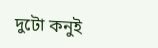দুটো কনুই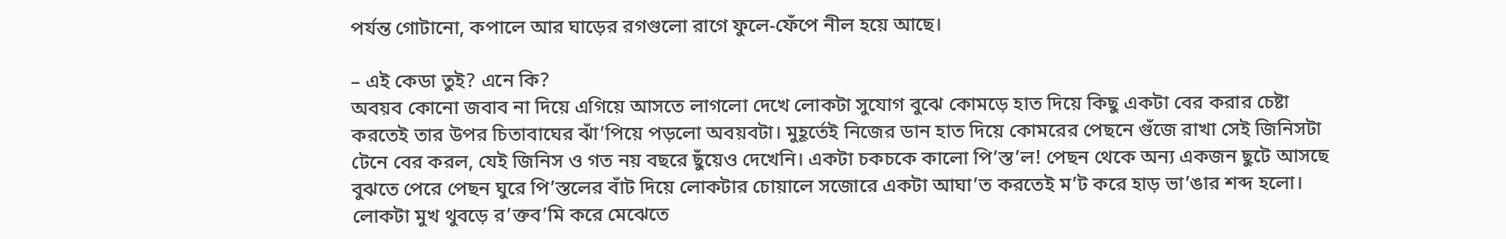পর্যন্ত গোটানো, কপালে আর ঘাড়ের রগগুলো রাগে ফুলে-ফেঁপে নীল হয়ে আছে।

– এই কেডা তুই? এনে কি?
অবয়ব কোনো জবাব না দিয়ে এগিয়ে আসতে লাগলো দেখে লোকটা সুযোগ বুঝে কোমড়ে হাত দিয়ে কিছু একটা বের করার চেষ্টা করতেই তার উপর চিতাবাঘের ঝাঁ’পিয়ে পড়লো অবয়বটা। মুহূর্তেই নিজের ডান হাত দিয়ে কোমরের পেছনে গুঁজে রাখা সেই জিনিসটা টেনে বের করল, যেই জিনিস ও গত নয় বছরে ছুঁয়েও দেখেনি। একটা চকচকে কালো পি’স্ত’ল! পেছন থেকে অন্য একজন ছুটে আসছে বুঝতে পেরে পেছন ঘুরে পি’স্তলের বাঁট দিয়ে লোকটার চোয়ালে সজোরে একটা আঘা’ত করতেই ম’ট করে হাড় ভা’ঙার শব্দ হলো। লোকটা মুখ থুবড়ে র’ক্তব’মি করে মেঝেতে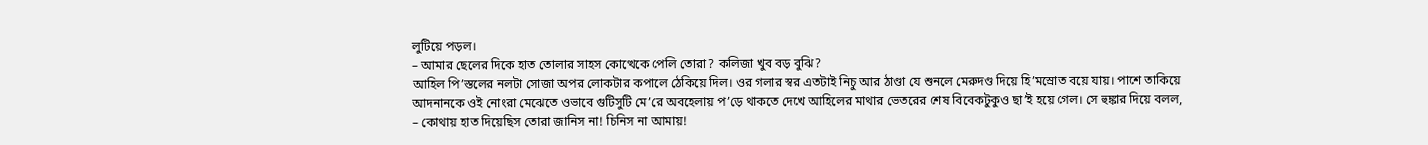লুটিয়ে পড়ল।
– আমার ছেলের দিকে হাত তোলার সাহস কোত্থেকে পেলি তোরা? কলিজা খুব বড় বুঝি?
আহিল পি’স্তলের নলটা সোজা অপর লোকটার কপালে ঠেকিয়ে দিল। ওর গলার স্বর এতটাই নিচু আর ঠাণ্ডা যে শুনলে মেরুদণ্ড দিয়ে হি’মস্রোত বয়ে যায়। পাশে তাকিয়ে আদনানকে ওই নোংরা মেঝেতে ওভাবে গুটিসুটি মে’রে অবহেলায় প’ড়ে থাকতে দেখে আহিলের মাথার ভেতরের শেষ বিবেকটুকুও ছা’ই হয়ে গেল। সে হুঙ্কার দিয়ে বলল,
– কোথায় হাত দিয়েছিস তোরা জানিস না! চিনিস না আমায়!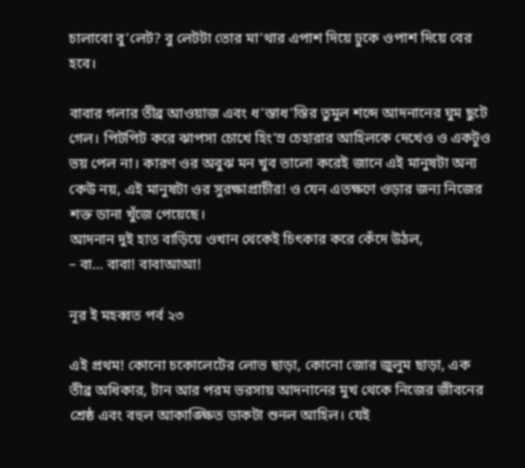চালাবো বু’লেট? বু লেটটা তোর মা’থার এপাশ দিয়ে ঢুকে ওপাশ দিয়ে বের হবে।

বাবার গলার তীব্র আওয়াজ এবং ধ’স্তাধ’স্তির তুমুল শব্দে আদনানের ঘুম ছুটে গেল। পিটপিট করে ঝাপসা চোখে হিং’স্র চেহারার আহিলকে দেখেও ও একটুও ভয় পেল না। কারণ ওর অবুঝ মন খুব ভালো করেই জানে এই মানুষটা অন্য কেউ নয়, এই মানুষটা ওর সুরক্ষাপ্রাচীর! ও যেন এতক্ষণে ওড়ার জন্য নিজের শক্ত ডানা খুঁজে পেয়েছে।
আদনান দুই হাত বাড়িয়ে ওখান থেকেই চিৎকার করে কেঁদে উঠল,
– বা… বাবা! বাবাআআ!

নূর ই মহব্বত পর্ব ২৩

এই প্রথম! কোনো চকোলেটের লোভ ছাড়া, কোনো জোর জুলুম ছাড়া, এক তীব্র অধিকার, টান আর পরম ভরসায় আদনানের মুখ থেকে নিজের জীবনের শ্রেষ্ঠ এবং বহুল আকাঙ্ক্ষিত ডাকটা শুনল আহিল। যেই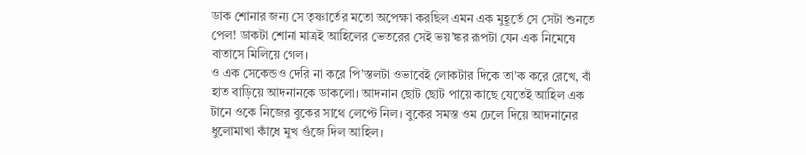ডাক শোনার জন্য সে তৃষ্ণার্তের মতো অপেক্ষা করছিল এমন এক মুহূর্তে সে সেটা শুনতে পেল! ডাকটা শোনা মাত্রই আহিলের ভেতরের সেই ভয়’ঙ্কর রূপটা যেন এক নিমেষে বাতাসে মিলিয়ে গেল।
ও এক সেকেন্ডও দেরি না করে পি’স্তলটা ওভাবেই লোকটার দিকে তা’ক করে রেখে, বাঁ হাত বাড়িয়ে আদনানকে ডাকলো। আদনান ছোট ছোট পায়ে কাছে যেতেই আহিল এক টানে ওকে নিজের বুকের সাথে লেপ্টে নিল। বুকের সমস্ত ওম ঢেলে দিয়ে আদনানের ধুলোমাখা কাঁধে মুখ গুঁজে দিল আহিল।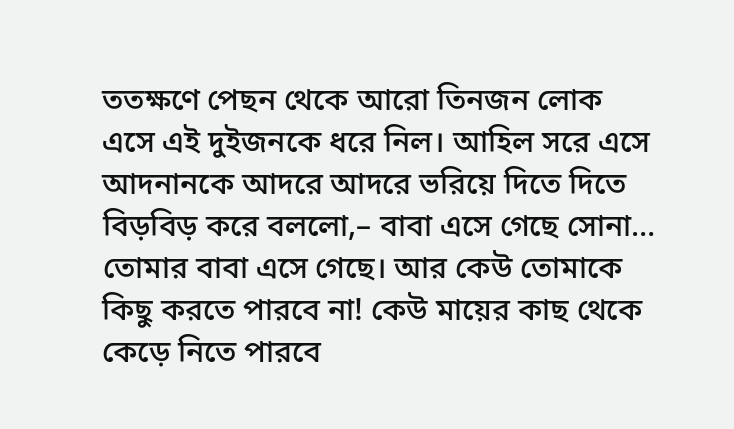ততক্ষণে পেছন থেকে আরো তিনজন লোক এসে এই দুইজনকে ধরে নিল। আহিল সরে এসে আদনানকে আদরে আদরে ভরিয়ে দিতে দিতে বিড়বিড় করে বললো,– বাবা এসে গেছে সোনা… তোমার বাবা এসে গেছে। আর কেউ তোমাকে কিছু করতে পারবে না! কেউ মায়ের কাছ থেকে কেড়ে নিতে পারবে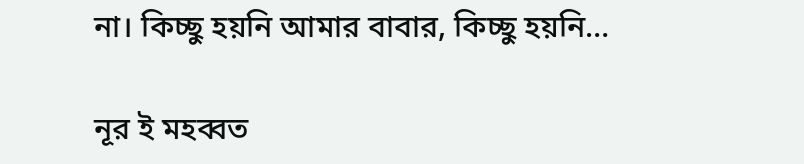না। কিচ্ছু হয়নি আমার বাবার, কিচ্ছু হয়নি…

নূর ই মহব্বত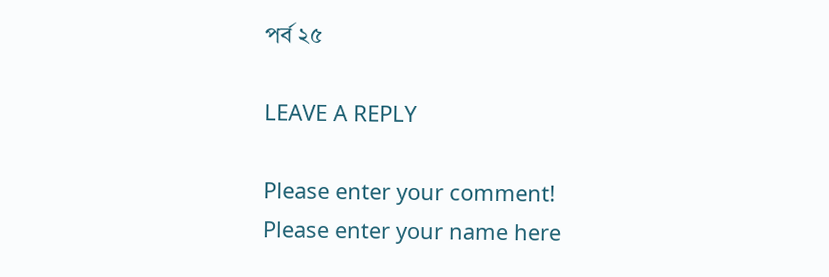পর্ব ২৫

LEAVE A REPLY

Please enter your comment!
Please enter your name here